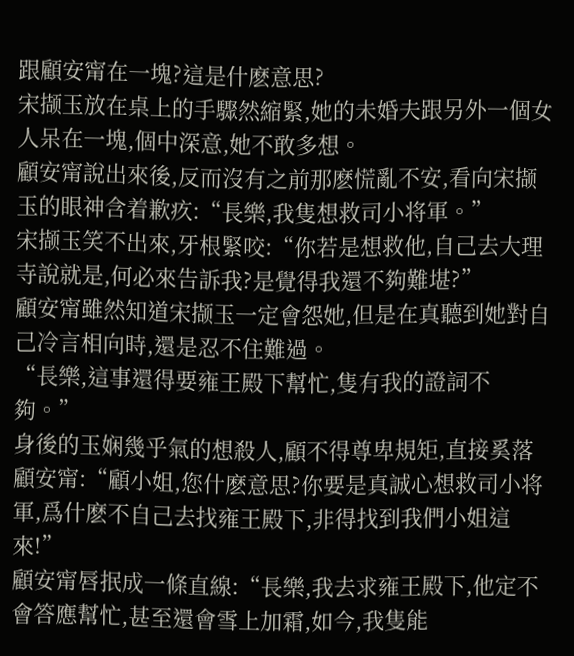跟顧安甯在一塊?這是什麽意思?
宋撷玉放在桌上的手驟然縮緊,她的未婚夫跟另外一個女人呆在一塊,個中深意,她不敢多想。
顧安甯說出來後,反而沒有之前那麽慌亂不安,看向宋撷玉的眼神含着歉疚:“長樂,我隻想救司小将軍。”
宋撷玉笑不出來,牙根緊咬:“你若是想救他,自己去大理寺說就是,何必來告訴我?是覺得我還不夠難堪?”
顧安甯雖然知道宋撷玉一定會怨她,但是在真聽到她對自己冷言相向時,還是忍不住難過。
“長樂,這事還得要雍王殿下幫忙,隻有我的證詞不夠。”
身後的玉娴幾乎氣的想殺人,顧不得尊卑規矩,直接奚落顧安甯:“顧小姐,您什麽意思?你要是真誠心想救司小将軍,爲什麽不自己去找雍王殿下,非得找到我們小姐這來!”
顧安甯唇抿成一條直線:“長樂,我去求雍王殿下,他定不會答應幫忙,甚至還會雪上加霜,如今,我隻能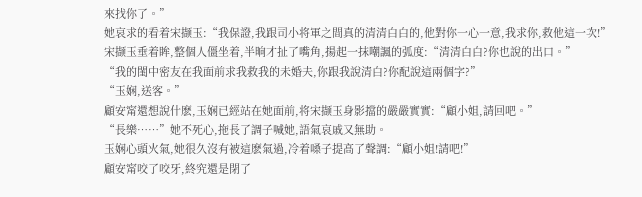來找你了。”
她哀求的看着宋撷玉:“我保證,我跟司小将軍之間真的清清白白的,他對你一心一意,我求你,救他這一次!”
宋撷玉垂着眸,整個人僵坐着,半晌才扯了嘴角,揚起一抹嘲諷的弧度:“清清白白?你也說的出口。”
“我的閨中密友在我面前求我救我的未婚夫,你跟我說清白?你配說這兩個字?”
“玉娴,送客。”
顧安甯還想說什麽,玉娴已經站在她面前,将宋撷玉身影擋的嚴嚴實實:“顧小姐,請回吧。”
“長樂……”她不死心,拖長了調子喊她,語氣哀戚又無助。
玉娴心頭火氣,她很久沒有被這麽氣過,冷着嗓子提高了聲調:“顧小姐!請吧!”
顧安甯咬了咬牙,終究還是閉了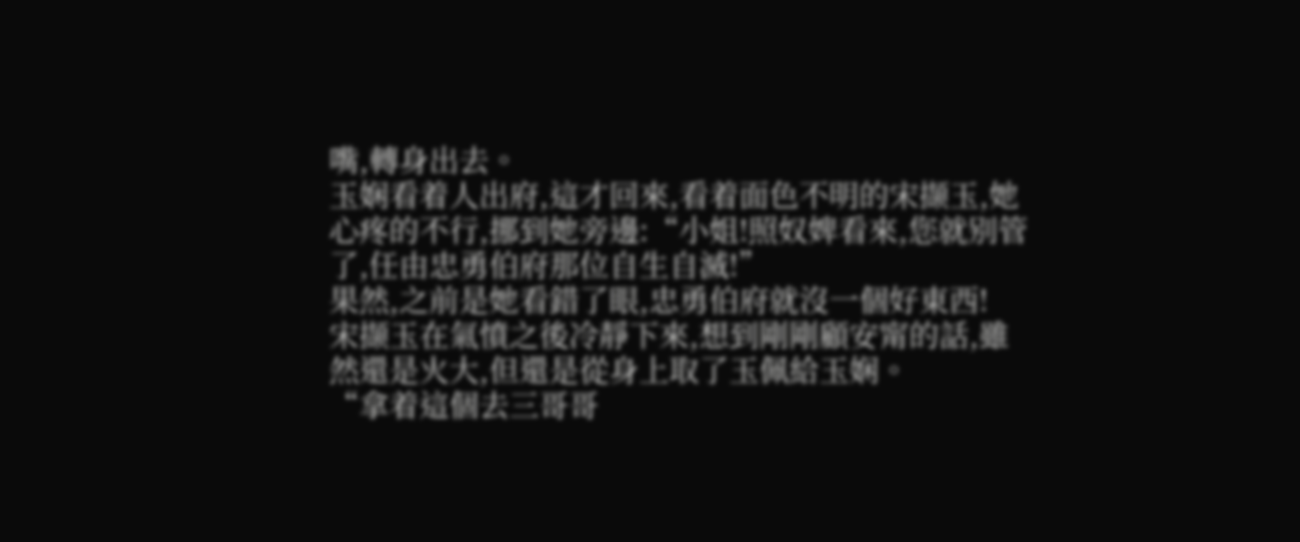嘴,轉身出去。
玉娴看着人出府,這才回來,看着面色不明的宋撷玉,她心疼的不行,挪到她旁邊:“小姐!照奴婢看來,您就别管了,任由忠勇伯府那位自生自滅!”
果然,之前是她看錯了眼,忠勇伯府就沒一個好東西!
宋撷玉在氣憤之後冷靜下來,想到剛剛顧安甯的話,雖然還是火大,但還是從身上取了玉佩給玉娴。
“拿着這個去三哥哥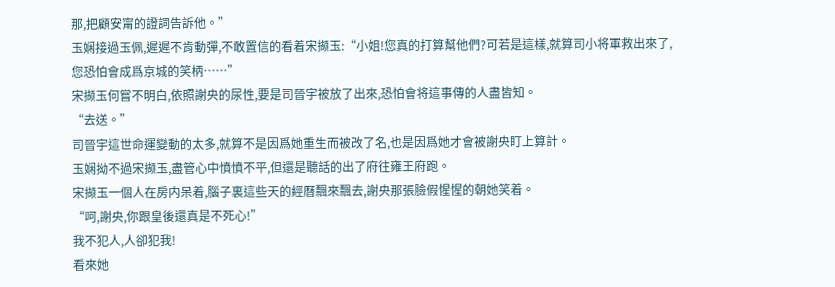那,把顧安甯的證詞告訴他。”
玉娴接過玉佩,遲遲不肯動彈,不敢置信的看着宋撷玉:“小姐!您真的打算幫他們?可若是這樣,就算司小将軍救出來了,您恐怕會成爲京城的笑柄……”
宋撷玉何嘗不明白,依照謝央的尿性,要是司晉宇被放了出來,恐怕會将這事傳的人盡皆知。
“去送。”
司晉宇這世命運變動的太多,就算不是因爲她重生而被改了名,也是因爲她才會被謝央盯上算計。
玉娴拗不過宋撷玉,盡管心中憤憤不平,但還是聽話的出了府往雍王府跑。
宋撷玉一個人在房内呆着,腦子裏這些天的經曆飄來飄去,謝央那張臉假惺惺的朝她笑着。
“呵,謝央,你跟皇後還真是不死心!”
我不犯人,人卻犯我!
看來她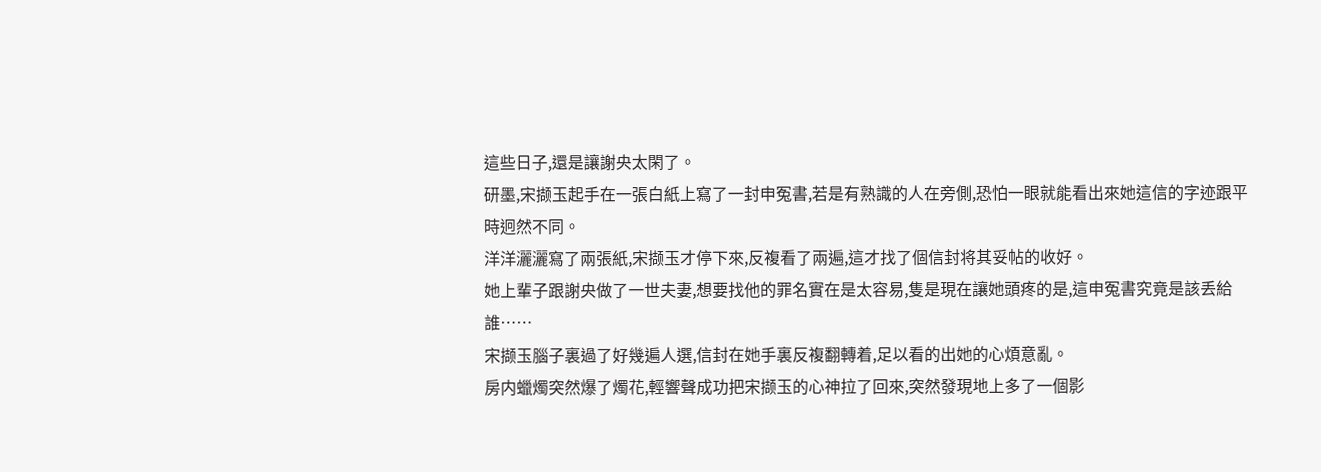這些日子,還是讓謝央太閑了。
研墨,宋撷玉起手在一張白紙上寫了一封申冤書,若是有熟識的人在旁側,恐怕一眼就能看出來她這信的字迹跟平時迥然不同。
洋洋灑灑寫了兩張紙,宋撷玉才停下來,反複看了兩遍,這才找了個信封将其妥帖的收好。
她上輩子跟謝央做了一世夫妻,想要找他的罪名實在是太容易,隻是現在讓她頭疼的是,這申冤書究竟是該丢給誰……
宋撷玉腦子裏過了好幾遍人選,信封在她手裏反複翻轉着,足以看的出她的心煩意亂。
房内蠟燭突然爆了燭花,輕響聲成功把宋撷玉的心神拉了回來,突然發現地上多了一個影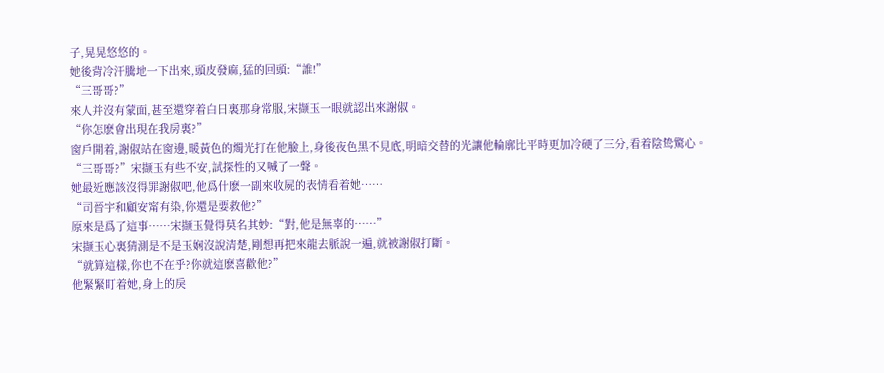子,晃晃悠悠的。
她後背冷汗騰地一下出來,頭皮發麻,猛的回頭:“誰!”
“三哥哥?”
來人并沒有蒙面,甚至還穿着白日裏那身常服,宋撷玉一眼就認出來謝俶。
“你怎麽會出現在我房裏?”
窗戶開着,謝俶站在窗邊,暖黃色的燭光打在他臉上,身後夜色黑不見底,明暗交替的光讓他輪廓比平時更加冷硬了三分,看着陰鸷驚心。
“三哥哥?”宋撷玉有些不安,試探性的又喊了一聲。
她最近應該沒得罪謝俶吧,他爲什麽一副來收屍的表情看着她……
“司晉宇和顧安甯有染,你還是要救他?”
原來是爲了這事……宋撷玉覺得莫名其妙:“對,他是無辜的……”
宋撷玉心裏猜測是不是玉娴沒說清楚,剛想再把來龍去脈說一遍,就被謝俶打斷。
“就算這樣,你也不在乎?你就這麽喜歡他?”
他緊緊盯着她,身上的戾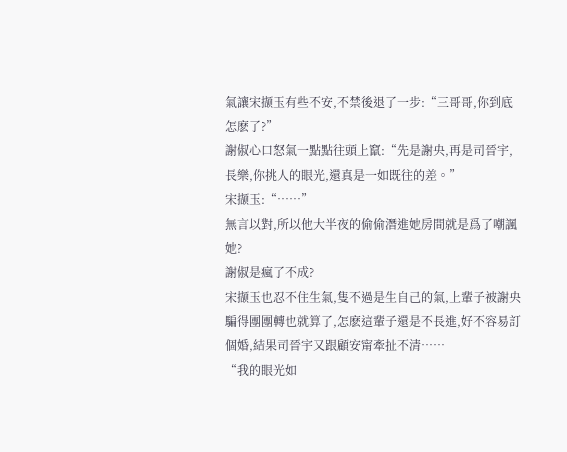氣讓宋撷玉有些不安,不禁後退了一步:“三哥哥,你到底怎麽了?”
謝俶心口怒氣一點點往頭上竄:“先是謝央,再是司晉宇,長樂,你挑人的眼光,還真是一如既往的差。”
宋撷玉:“……”
無言以對,所以他大半夜的偷偷潛進她房間就是爲了嘲諷她?
謝俶是瘋了不成?
宋撷玉也忍不住生氣,隻不過是生自己的氣,上輩子被謝央騙得團團轉也就算了,怎麽這輩子還是不長進,好不容易訂個婚,結果司晉宇又跟顧安甯牽扯不清……
“我的眼光如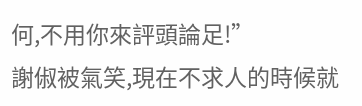何,不用你來評頭論足!”
謝俶被氣笑,現在不求人的時候就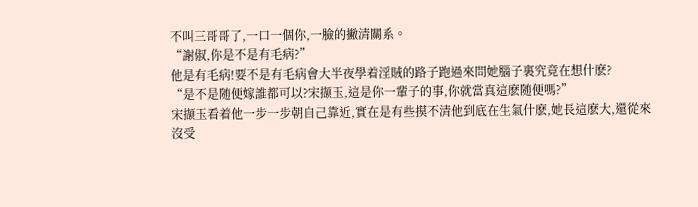不叫三哥哥了,一口一個你,一臉的撇清關系。
“謝俶,你是不是有毛病?”
他是有毛病!要不是有毛病會大半夜學着淫賊的路子跑過來問她腦子裏究竟在想什麽?
“是不是随便嫁誰都可以?宋撷玉,這是你一輩子的事,你就當真這麽随便嗎?”
宋撷玉看着他一步一步朝自己靠近,實在是有些摸不清他到底在生氣什麽,她長這麽大,還從來沒受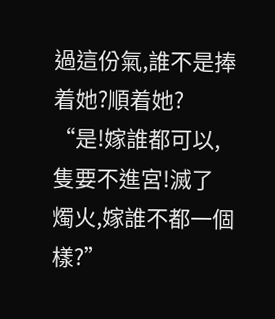過這份氣,誰不是捧着她?順着她?
“是!嫁誰都可以,隻要不進宮!滅了燭火,嫁誰不都一個樣?”